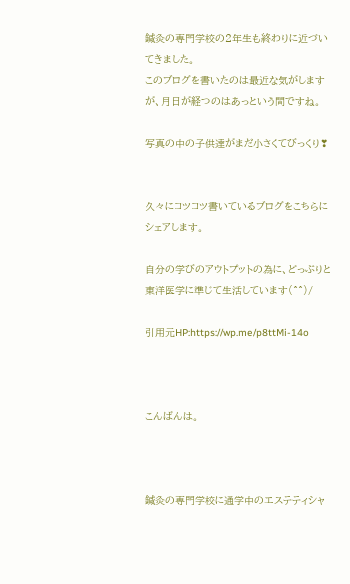鍼灸の専門学校の2年生も終わりに近づいてきました。
このブログを書いたのは最近な気がしますが、月日が経つのはあっという間ですね。

写真の中の子供達がまだ小さくてびっくり❣


久々にコツコツ書いているブログをこちらにシェアします。

自分の学びのアウトプットの為に、どっぷりと東洋医学に準じて生活しています(^^)/

引用元HP:https://wp.me/p8ttMi-14o



こんばんは。



鍼灸の専門学校に通学中のエステティシャ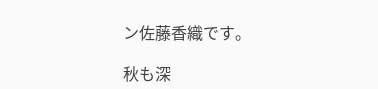ン佐藤香織です。

秋も深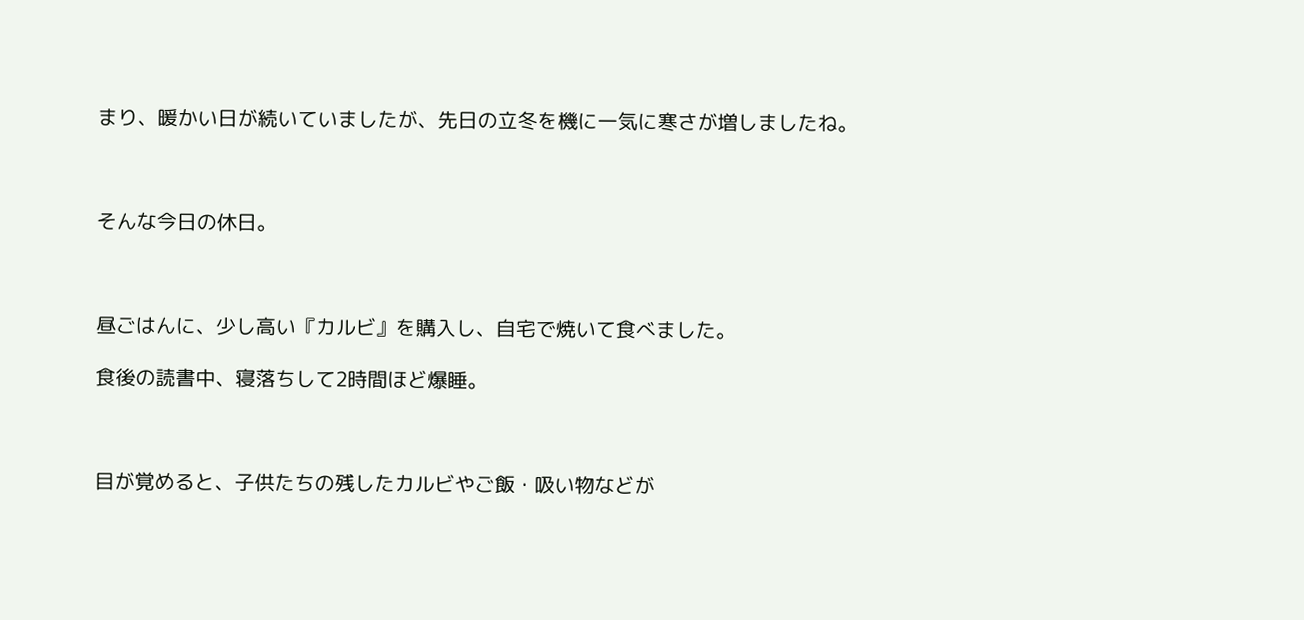まり、暖かい日が続いていましたが、先日の立冬を機に一気に寒さが増しましたね。



そんな今日の休日。



昼ごはんに、少し高い『カルビ』を購入し、自宅で焼いて食べました。

食後の読書中、寝落ちして2時間ほど爆睡。



目が覚めると、子供たちの残したカルビやご飯・吸い物などが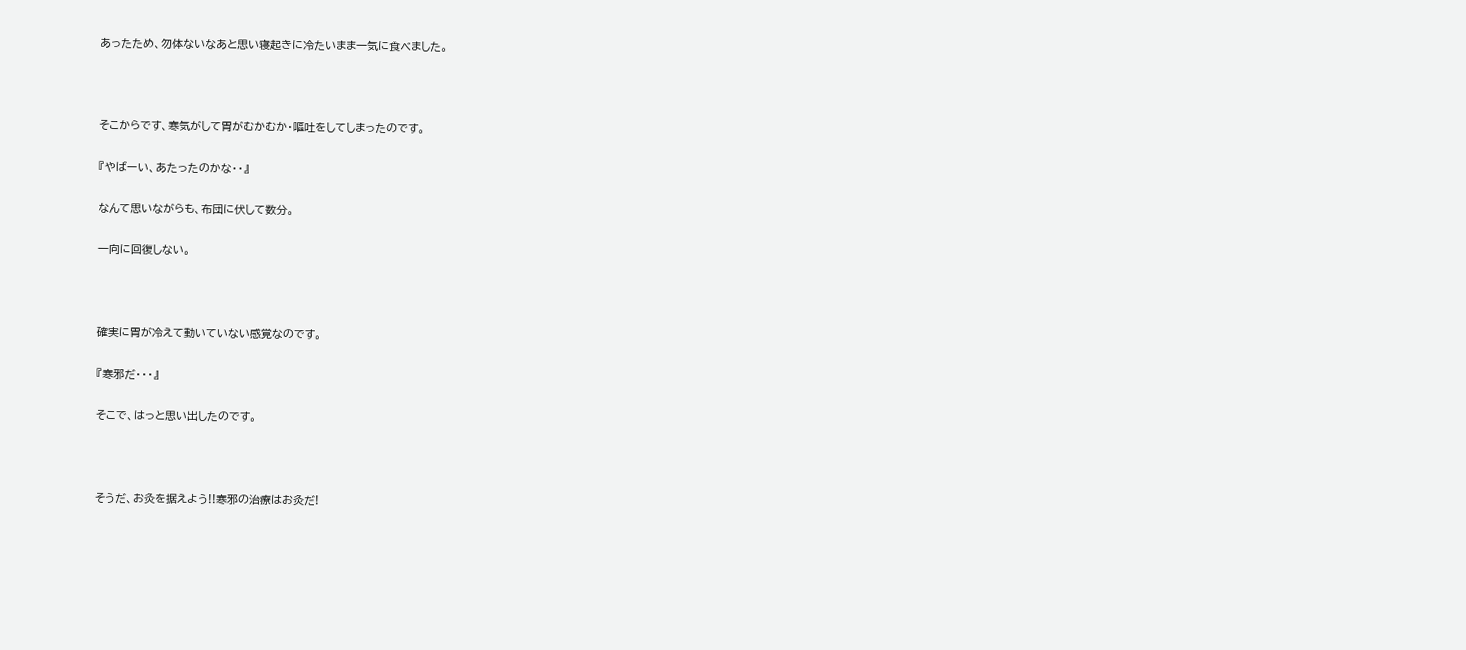あったため、勿体ないなあと思い寝起きに冷たいまま一気に食べました。



そこからです、寒気がして胃がむかむか・嘔吐をしてしまったのです。

『やばーい、あたったのかな・・』

なんて思いながらも、布団に伏して数分。

一向に回復しない。



確実に胃が冷えて動いていない感覚なのです。

『寒邪だ・・・』

そこで、はっと思い出したのです。



そうだ、お灸を据えよう!!寒邪の治療はお灸だ!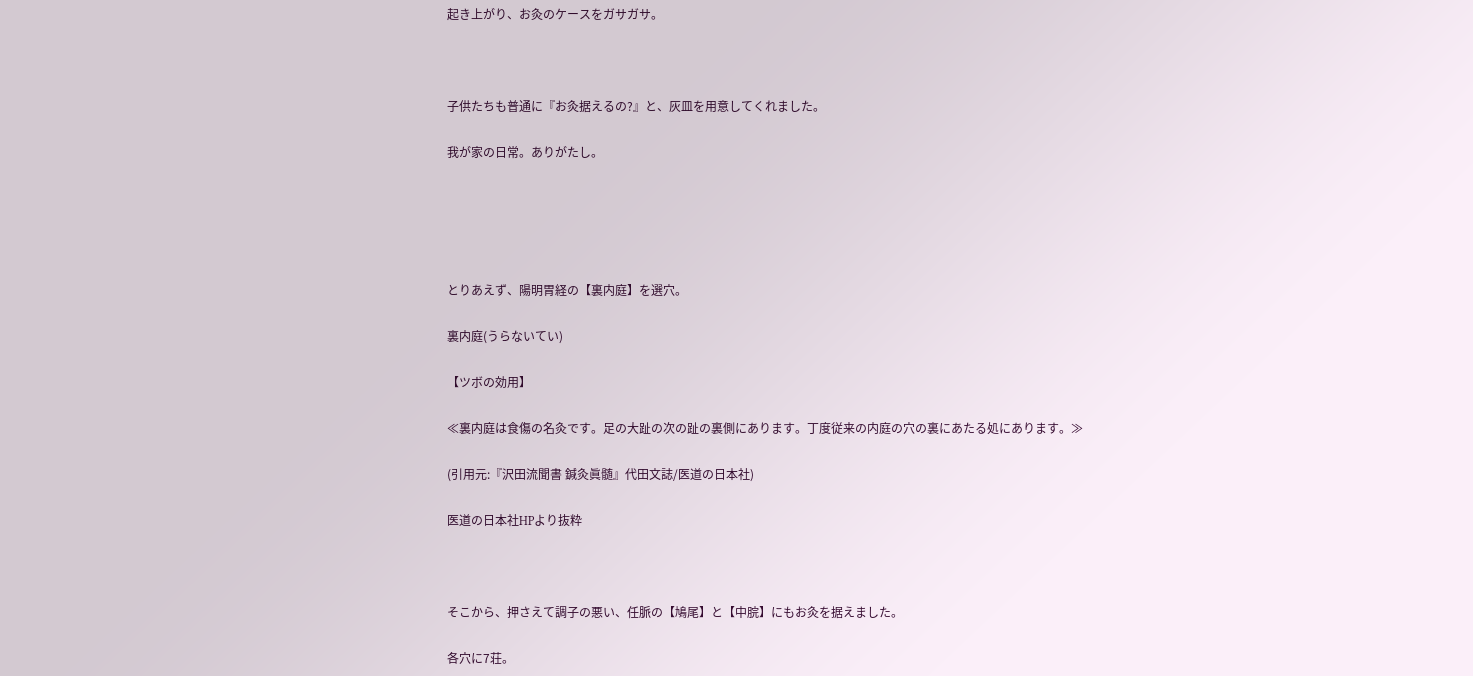起き上がり、お灸のケースをガサガサ。



子供たちも普通に『お灸据えるの?』と、灰皿を用意してくれました。

我が家の日常。ありがたし。





とりあえず、陽明胃経の【裏内庭】を選穴。

裏内庭(うらないてい)

【ツボの効用】

≪裏内庭は食傷の名灸です。足の大趾の次の趾の裏側にあります。丁度従来の内庭の穴の裏にあたる処にあります。≫

(引用元:『沢田流聞書 鍼灸眞髄』代田文誌/医道の日本社)

医道の日本社HPより抜粋



そこから、押さえて調子の悪い、任脈の【鳩尾】と【中脘】にもお灸を据えました。

各穴に7荘。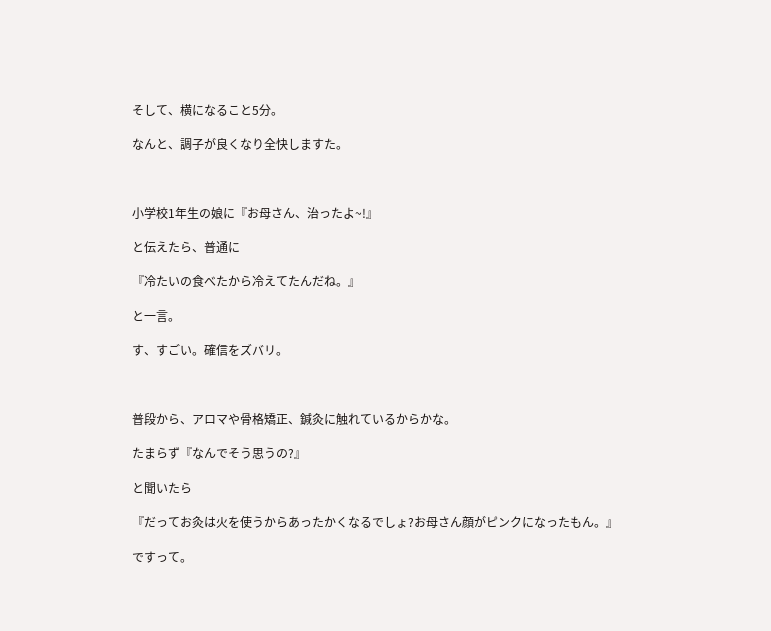そして、横になること5分。

なんと、調子が良くなり全快しますた。



小学校1年生の娘に『お母さん、治ったよ~!』

と伝えたら、普通に

『冷たいの食べたから冷えてたんだね。』

と一言。

す、すごい。確信をズバリ。



普段から、アロマや骨格矯正、鍼灸に触れているからかな。

たまらず『なんでそう思うの?』

と聞いたら

『だってお灸は火を使うからあったかくなるでしょ?お母さん顔がピンクになったもん。』

ですって。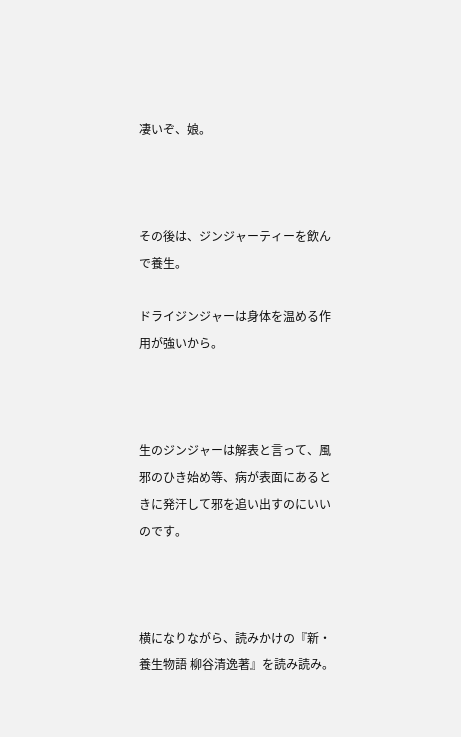凄いぞ、娘。



その後は、ジンジャーティーを飲んで養生。

ドライジンジャーは身体を温める作用が強いから。



生のジンジャーは解表と言って、風邪のひき始め等、病が表面にあるときに発汗して邪を追い出すのにいいのです。



横になりながら、読みかけの『新・養生物語 柳谷清逸著』を読み読み。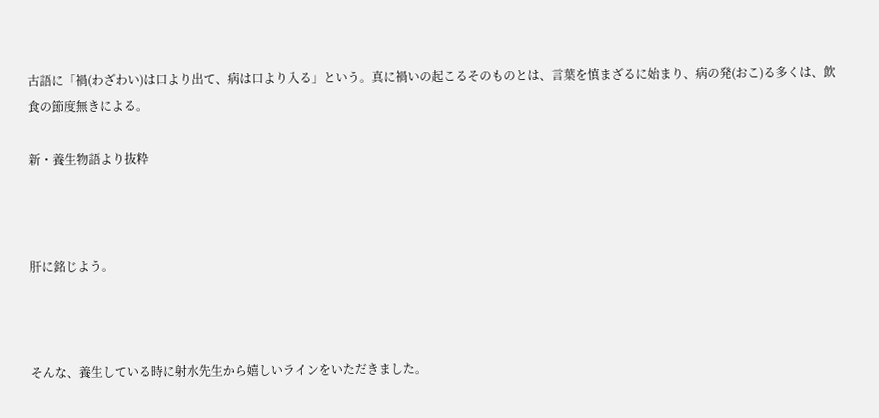古語に「禍(わざわい)は口より出て、病は口より入る」という。真に禍いの起こるそのものとは、言葉を慎まざるに始まり、病の発(おこ)る多くは、飲食の節度無きによる。

新・養生物語より抜粋



肝に銘じよう。



そんな、養生している時に射水先生から嬉しいラインをいただきました。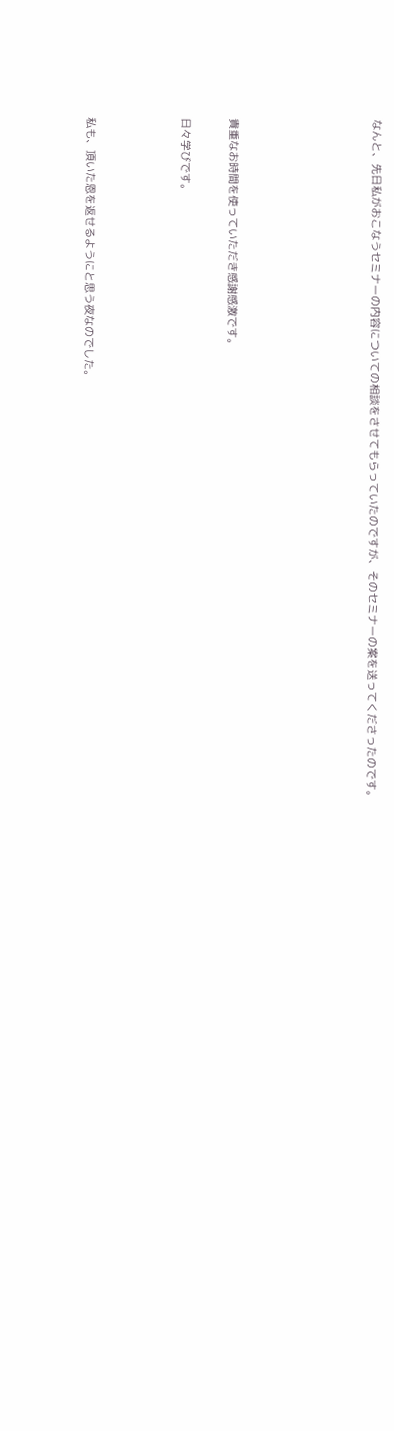なんと、先日私がおこなうセミナーの内容についての相談をさせてもらっていたのですが、そのセミナーの案を送ってくださったのです。





貴重なお時間を使っていただき感謝感激です。

日々学びです。



私も、頂いた恩を返せるようにと思う夜なのでした。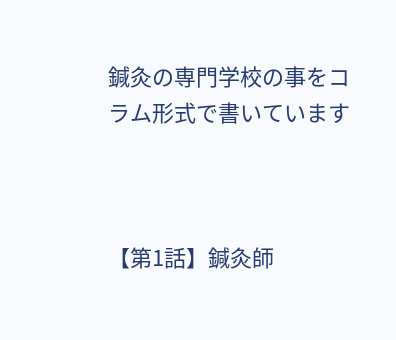鍼灸の専門学校の事をコラム形式で書いています



【第1話】鍼灸師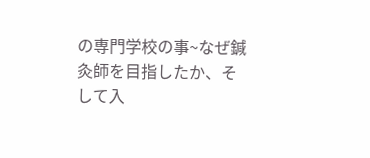の専門学校の事~なぜ鍼灸師を目指したか、そして入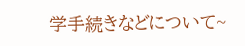学手続きなどについて~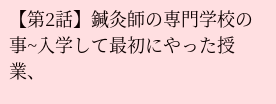【第2話】鍼灸師の専門学校の事~入学して最初にやった授業、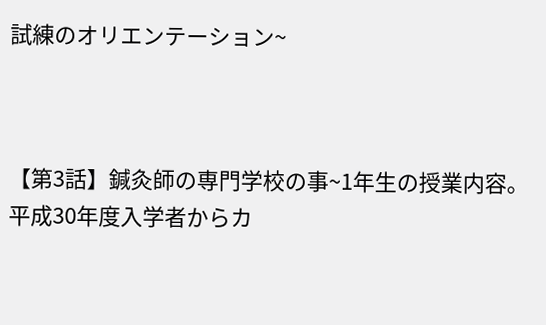試練のオリエンテーション~



【第3話】鍼灸師の専門学校の事~1年生の授業内容。平成30年度入学者からカ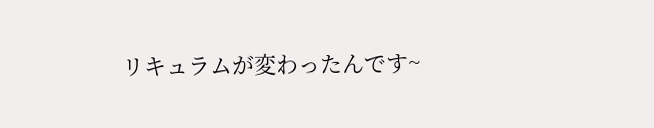リキュラムが変わったんです~